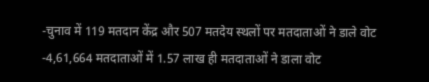-चुनाव में 119 मतदान केंद्र और 507 मतदेय स्थलों पर मतदाताओं ने डाले वोट
-4,61,664 मतदाताओं में 1.57 लाख ही मतदाताओं ने डाला वोट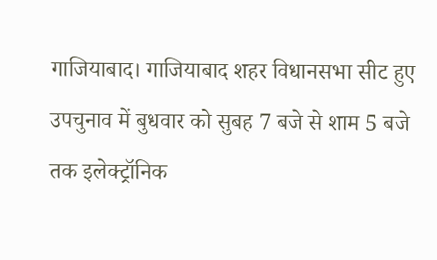गाजियाबाद। गाजियाबाद शहर विधानसभा सीट हुए उपचुनाव में बुधवार को सुबह 7 बजे से शाम 5 बजे तक इलेक्ट्रॉनिक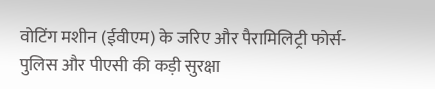वोटिंग मशीन (ईवीएम) के जरिए और पैरामिलिट्री फोर्स-पुलिस और पीएसी की कड़ी सुरक्षा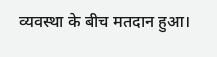व्यवस्था के बीच मतदान हुआ।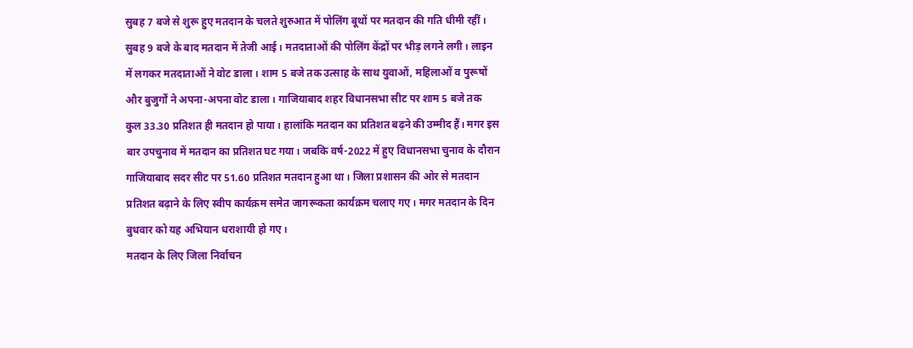सुबह 7 बजे से शुरू हुए मतदान के चलते शुरुआत में पोलिंग बूथों पर मतदान की गति धीमी रहीं। सुबह 9 बजे के बाद मतदान में तेजी आई। मतदाताओं की पोलिंग केंद्रों पर भीड़ लगने लगी। लाइन में लगकर मतदाताओं ने वोट डाला। शाम 5 बजे तक उत्साह के साथ युवाओं, महिलाओं व पुरूषों और बुजुर्गों ने अपना-अपना वोट डाला। गाजियाबाद शहर विधानसभा सीट पर शाम 5 बजे तक कुल 33.30 प्रतिशत ही मतदान हो पाया। हालांकि मतदान का प्रतिशत बढ़ने की उम्मीद हैं। मगर इस बार उपचुनाव में मतदान का प्रतिशत घट गया। जबकि वर्ष-2022 में हुए विधानसभा चुनाव के दौरान गाजियाबाद सदर सीट पर 51.60 प्रतिशत मतदान हुआ था। जिला प्रशासन की ओर से मतदान प्रतिशत बढ़ाने के लिए स्वीप कार्यक्रम समेत जागरूकता कार्यक्रम चलाए गए। मगर मतदान के दिन बुधवार को यह अभियान धराशायी हो गए।
मतदान के लिए जिला निर्वाचन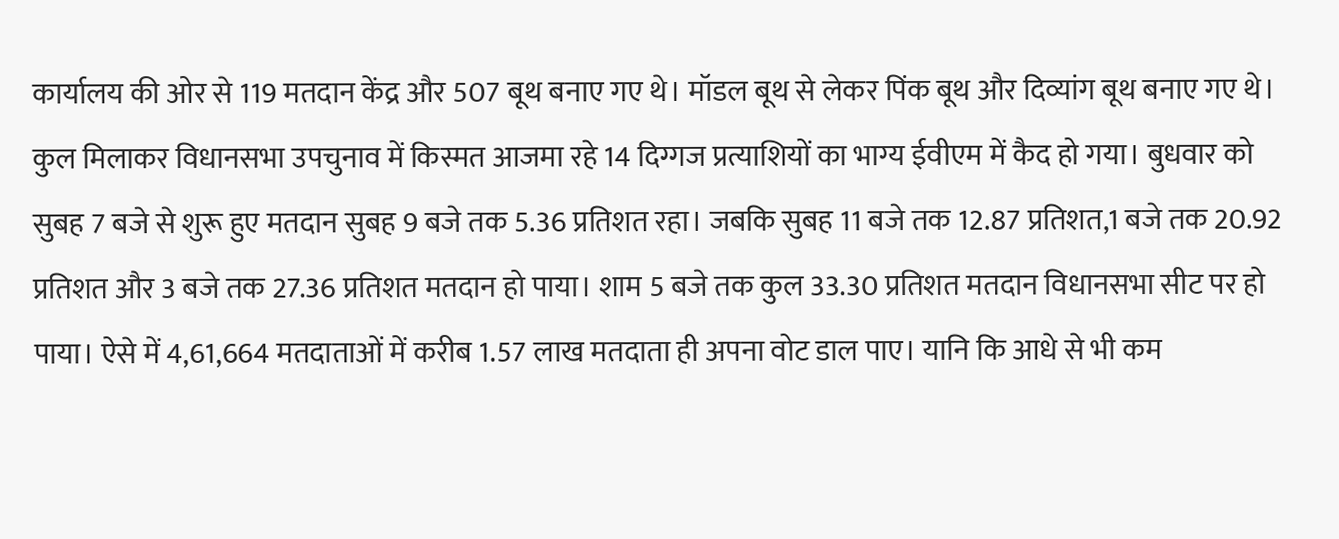कार्यालय की ओर से 119 मतदान केंद्र और 507 बूथ बनाए गए थे। मॉडल बूथ से लेकर पिंक बूथ और दिव्यांग बूथ बनाए गए थे। कुल मिलाकर विधानसभा उपचुनाव में किस्मत आजमा रहे 14 दिग्गज प्रत्याशियों का भाग्य ईवीएम में कैद हो गया। बुधवार को सुबह 7 बजे से शुरू हुए मतदान सुबह 9 बजे तक 5.36 प्रतिशत रहा। जबकि सुबह 11 बजे तक 12.87 प्रतिशत,1 बजे तक 20.92 प्रतिशत और 3 बजे तक 27.36 प्रतिशत मतदान हो पाया। शाम 5 बजे तक कुल 33.30 प्रतिशत मतदान विधानसभा सीट पर हो पाया। ऐसे में 4,61,664 मतदाताओं में करीब 1.57 लाख मतदाता ही अपना वोट डाल पाए। यानि कि आधे से भी कम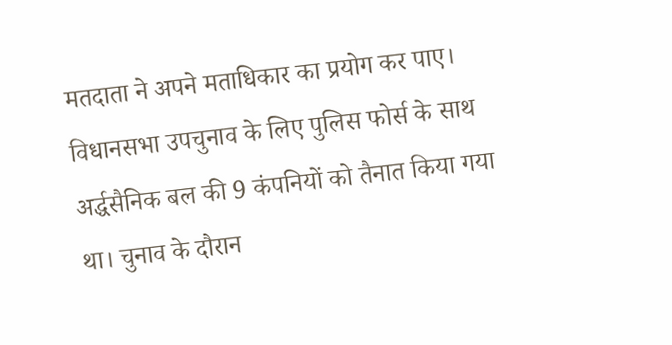मतदाता ने अपने मताधिकार का प्रयोग कर पाए। विधानसभा उपचुनाव के लिए पुलिस फोर्स के साथ अर्द्धसैनिक बल की 9 कंपनियों को तैनात किया गया था। चुनाव के दौरान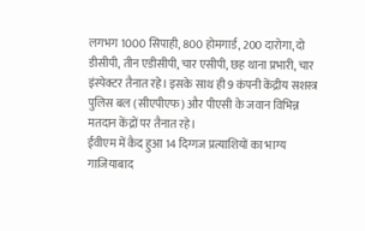लगभग 1000 सिपाही, 800 होमगार्ड, 200 दारोगा, दो डीसीपी, तीन एडीसीपी, चार एसीपी, छह थाना प्रभारी, चार इंस्पेक्टर तैनात रहे। इसके साथ ही 9 कंपनी केंद्रीय सशस्त्र पुलिस बल (सीएपीएफ) और पीएसी के जवान विभिन्न मतदान केंद्रों पर तैनात रहे।
ईवीएम में कैद हुआ 14 दिग्गज प्रत्याशियों का भाग्य
गाजियाबाद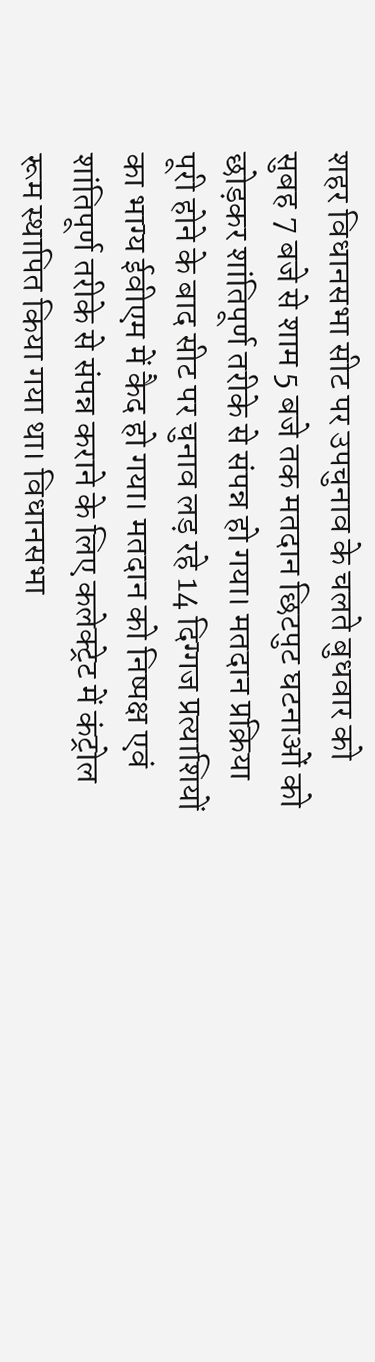शहर विधानसभा सीट पर उपचुनाव के चलते बुधवार को सुबह 7 बजे से शाम 5 बजे तक मतदान छिटपुट घटनाओं को छोड़कर शांतिपूर्ण तरीके से संपन्न हो गया। मतदान प्रक्रिया पूरी होने के बाद सीट पर चुनाव लड़ रहे 14 दिग्गज प्रत्याशियों का भाग्य ईवीएम में कैद हो गया। मतदान को निष्पक्ष एवं शांतिपूर्ण तरीके से संपन्न कराने के लिए कलेक्ट्रेट में कंट्रोल रूम स्थापित किया गया था। विधानसभा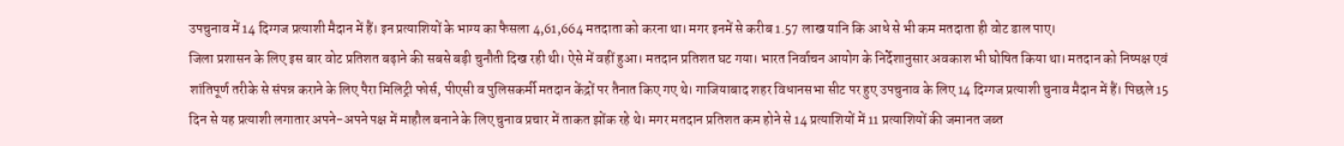उपचुनाव में 14 दिग्गज प्रत्याशी मैदान में हैं। इन प्रत्याशियों के भाग्य का फैसला 4,61,664 मतदाता को करना था। मगर इनमें से करीब 1.57 लाख यानि कि आधे से भी कम मतदाता ही वोट डाल पाए।
जिला प्रशासन के लिए इस बार वोट प्रतिशत बढ़ाने की सबसे बड़ी चुनौती दिख रही थी। ऐसे में वहीं हुआ। मतदान प्रतिशत घट गया। भारत निर्वाचन आयोग के निर्देशानुसार अवकाश भी घोषित किया था। मतदान को निष्पक्ष एवं शांतिपूर्ण तरीके से संपन्न कराने के लिए पैरा मिलिट्री फोर्स, पीएसी व पुलिसकर्मी मतदान केंद्रों पर तैनात किए गए थे। गाजियाबाद शहर विधानसभा सीट पर हुए उपचुनाव के लिए 14 दिग्गज प्रत्याशी चुनाव मैदान में हैं। पिछले 15 दिन से यह प्रत्याशी लगातार अपने-अपने पक्ष में माहौल बनाने के लिए चुनाव प्रचार में ताकत झोंक रहे थे। मगर मतदान प्रतिशत कम होने से 14 प्रत्याशियों में 11 प्रत्याशियों की जमानत जब्त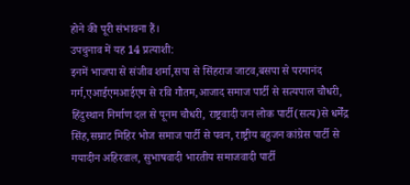होने की पूरी संभावना हैं।
उपचुनाव में यह 14 प्रत्याशी:
इनमें भाजपा से संजीव शर्मा,सपा से सिंहराज जाटव,बसपा से परमानंद गर्ग,एआईएमआईएम से रवि गौतम,आजाद समाज पार्टी से सत्यपाल चौधरी, हिंदुस्थान निर्माण दल से पूनम चौधरी, राष्ट्रवादी जन लोक पार्टी(सत्य)से धर्मेंद्र सिंह,सम्राट मिहिर भोज समाज पार्टी से पवन, राष्ट्रीय बहुजन कांग्रेस पार्टी से गयादीन अहिरवाल, सुभाषवादी भारतीय समाजवादी पार्टी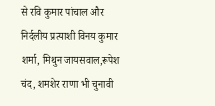से रवि कुमार पांचाल और निर्दलीय प्रत्याशी विनय कुमार शर्मा, मिथुन जायसवाल,रूपेश चंद, शमशेर राणा भी चुनावी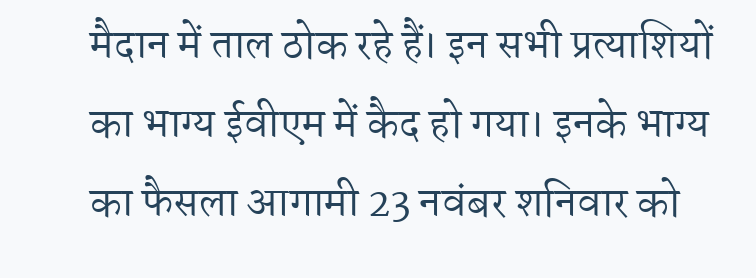मैदान में ताल ठोक रहे हैं। इन सभी प्रत्याशियों का भाग्य ईवीएम में कैद हो गया। इनके भाग्य का फैसला आगामी 23 नवंबर शनिवार को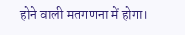होने वाली मतगणना में होगा।